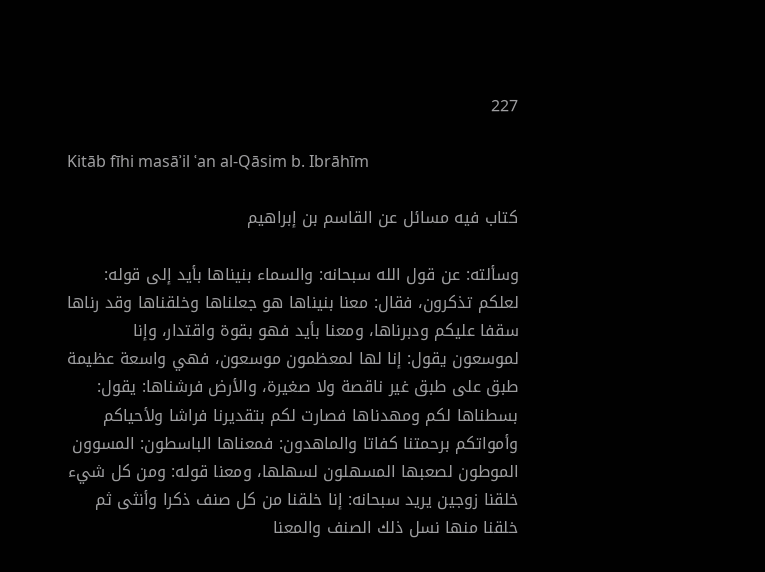227

Kitāb fīhi masāʾil ʿan al-Qāsim b. Ibrāhīm

كتاب فيه مسائل عن القاسم بن إبراهيم

وسألته: عن قول الله سبحانه: والسماء بنيناها بأيد إلى قوله: لعلكم تذكرون، فقال: معنا بنيناها هو جعلناها وخلقناها وقد رناها سقفا عليكم ودبرناها، ومعنا بأيد فهو بقوة واقتدار، وإنا لموسعون يقول: إنا لها لمعظمون موسعون، فهي واسعة عظيمة طبق على طبق غير ناقصة ولا صغيرة، والأرض فرشناها: يقول: بسطناها لكم ومهدناها فصارت لكم بتقديرنا فراشا ولأحياكم وأمواتكم برحمتنا كفاتا والماهدون: فمعناها الباسطون: المسوون الموطون لصعبها المسهلون لسهلها، ومعنا قوله: ومن كل شيء خلقنا زوجين يريد سبحانه: إنا خلقنا من كل صنف ذكرا وأنثى ثم خلقنا منها نسل ذلك الصنف والمعنا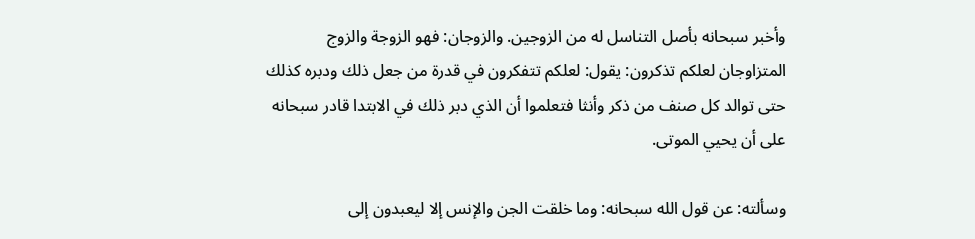وأخبر سبحانه بأصل التناسل له من الزوجين. والزوجان: فهو الزوجة والزوج المتزاوجان لعلكم تذكرون: يقول: لعلكم تتفكرون في قدرة من جعل ذلك ودبره كذلك حتى توالد كل صنف من ذكر وأنثا فتعلموا أن الذي دبر ذلك في الابتدا قادر سبحانه على أن يحيي الموتى.

وسألته: عن قول الله سبحانه: وما خلقت الجن والإنس إلا ليعبدون إلى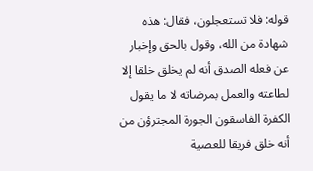قوله: فلا تستعجلون، فقال: هذه شهادة من الله، وقول بالحق وإخبار عن فعله الصدق أنه لم يخلق خلقا إلا لطاعته والعمل بمرضاته لا ما يقول الكفرة الفاسقون الجورة المجترؤن من أنه خلق فريقا للعصية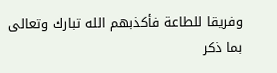وفريقا للطاعة فأكذبهم الله تبارك وتعالى بما ذكر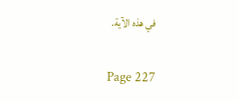في هذه الآية.

Page 227